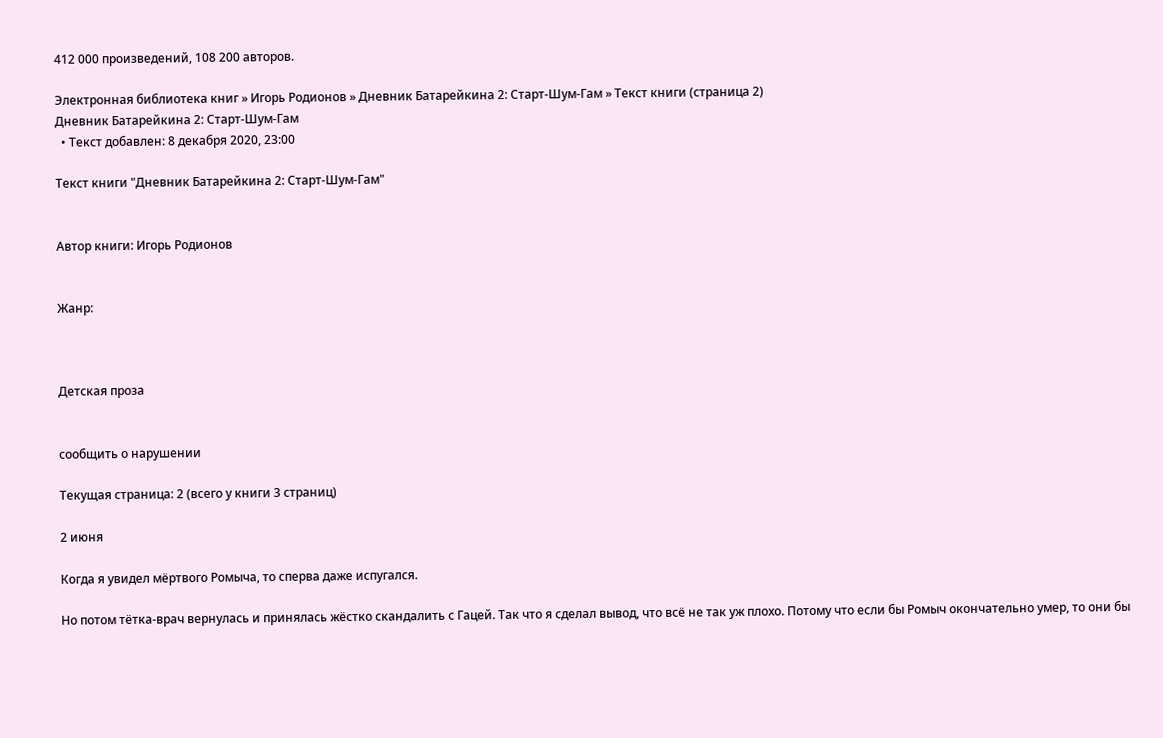412 000 произведений, 108 200 авторов.

Электронная библиотека книг » Игорь Родионов » Дневник Батарейкина 2: Старт-Шум-Гам » Текст книги (страница 2)
Дневник Батарейкина 2: Старт-Шум-Гам
  • Текст добавлен: 8 декабря 2020, 23:00

Текст книги "Дневник Батарейкина 2: Старт-Шум-Гам"


Автор книги: Игорь Родионов


Жанр:



Детская проза


сообщить о нарушении

Текущая страница: 2 (всего у книги 3 страниц)

2 июня

Когда я увидел мёртвого Ромыча, то сперва даже испугался.

Но потом тётка-врач вернулась и принялась жёстко скандалить с Гацей. Так что я сделал вывод, что всё не так уж плохо. Потому что если бы Ромыч окончательно умер, то они бы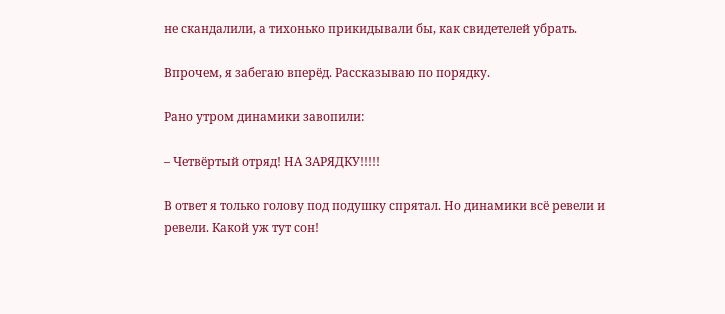не скандалили, а тихонько прикидывали бы, как свидетелей убрать.

Впрочем, я забегаю вперёд. Рассказываю по порядку.

Рано утром динамики завопили:

– Четвёртый отряд! НА ЗАРЯДКУ!!!!!

В ответ я только голову под подушку спрятал. Но динамики всё ревели и ревели. Какой уж тут сон!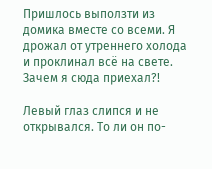Пришлось выползти из домика вместе со всеми. Я дрожал от утреннего холода и проклинал всё на свете. Зачем я сюда приехал?!

Левый глаз слипся и не открывался. То ли он по-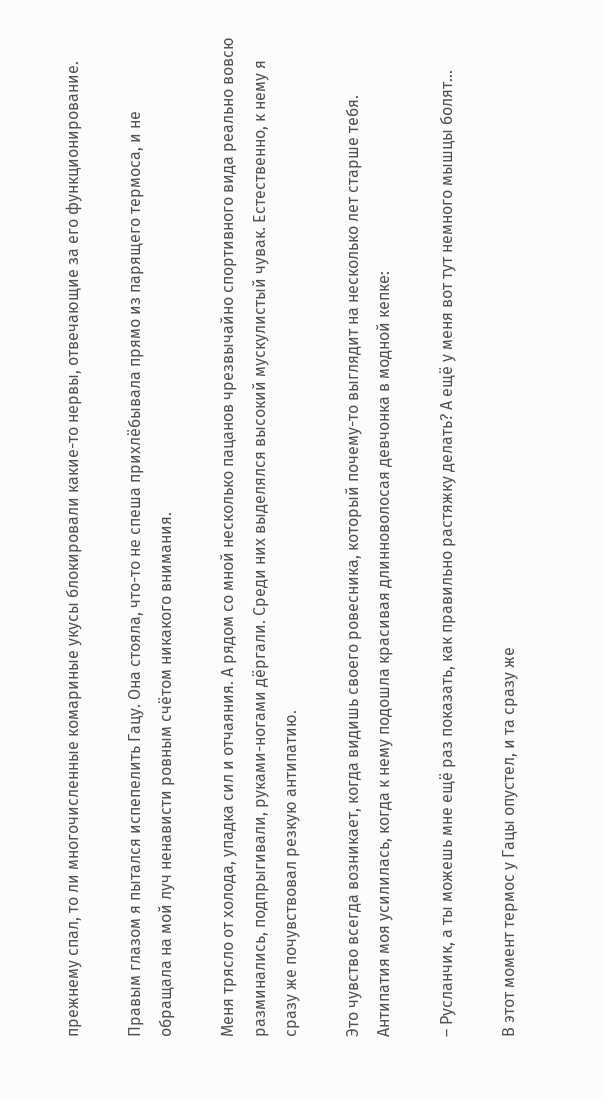прежнему спал, то ли многочисленные комариные укусы блокировали какие-то нервы, отвечающие за его функционирование.

Правым глазом я пытался испепелить Гацу. Она стояла, что-то не спеша прихлёбывала прямо из парящего термоса, и не обращала на мой луч ненависти ровным счётом никакого внимания.

Меня трясло от холода, упадка сил и отчаяния. А рядом со мной несколько пацанов чрезвычайно спортивного вида реально вовсю разминались, подпрыгивали, руками-ногами дёргали. Среди них выделялся высокий мускулистый чувак. Естественно, к нему я сразу же почувствовал резкую антипатию.

Это чувство всегда возникает, когда видишь своего ровесника, который почему-то выглядит на несколько лет старше тебя. Антипатия моя усилилась, когда к нему подошла красивая длинноволосая девчонка в модной кепке:

– Русланчик, а ты можешь мне ещё раз показать, как правильно растяжку делать? А ещё у меня вот тут немного мышцы болят…

В этот момент термос у Гацы опустел, и та сразу же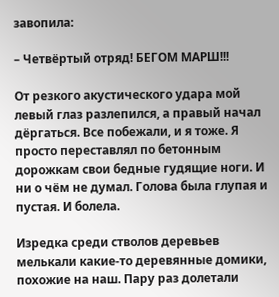завопила:

– Четвёртый отряд! БЕГОМ МАРШ!!!

От резкого акустического удара мой левый глаз разлепился, а правый начал дёргаться. Все побежали, и я тоже. Я просто переставлял по бетонным дорожкам свои бедные гудящие ноги. И ни о чём не думал. Голова была глупая и пустая. И болела.

Изредка среди стволов деревьев мелькали какие-то деревянные домики, похожие на наш. Пару раз долетали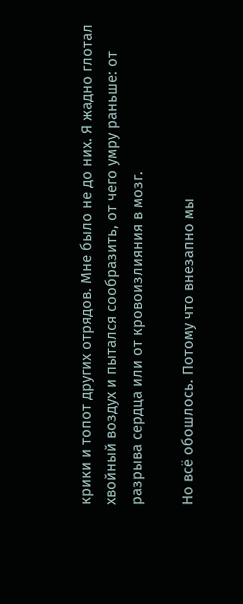крики и топот других отрядов. Мне было не до них. Я жадно глотал хвойный воздух и пытался сообразить, от чего умру раньше: от разрыва сердца или от кровоизлияния в мозг.

Но всё обошлось. Потому что внезапно мы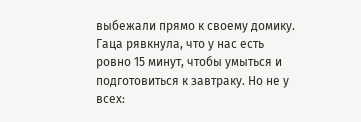выбежали прямо к своему домику. Гаца рявкнула, что у нас есть ровно 15 минут, чтобы умыться и подготовиться к завтраку. Но не у всех: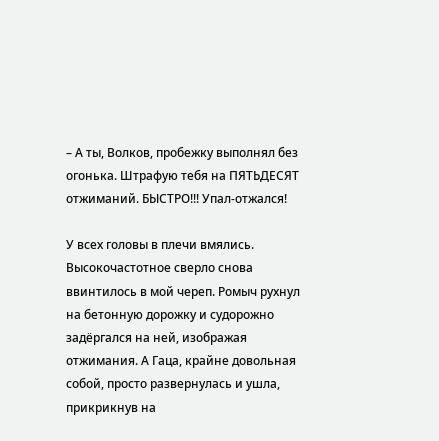– А ты, Волков, пробежку выполнял без огонька. Штрафую тебя на ПЯТЬДЕСЯТ отжиманий. БЫСТРО!!! Упал-отжался!

У всех головы в плечи вмялись. Высокочастотное сверло снова ввинтилось в мой череп. Ромыч рухнул на бетонную дорожку и судорожно задёргался на ней, изображая отжимания. А Гаца, крайне довольная собой, просто развернулась и ушла, прикрикнув на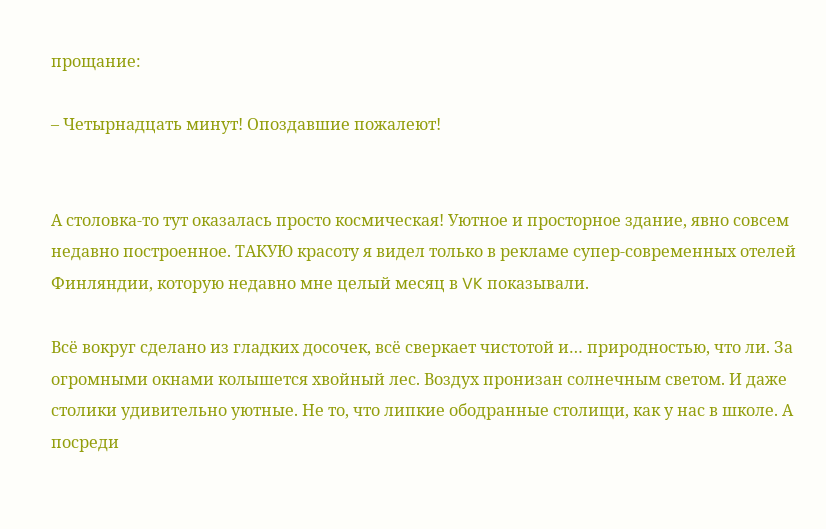прощание:

– Четырнадцать минут! Опоздавшие пожалеют!


А столовка-то тут оказалась просто космическая! Уютное и просторное здание, явно совсем недавно построенное. ТАКУЮ красоту я видел только в рекламе супер-современных отелей Финляндии, которую недавно мне целый месяц в VK показывали.

Всё вокруг сделано из гладких досочек, всё сверкает чистотой и… природностью, что ли. За огромными окнами колышется хвойный лес. Воздух пронизан солнечным светом. И даже столики удивительно уютные. Не то, что липкие ободранные столищи, как у нас в школе. А посреди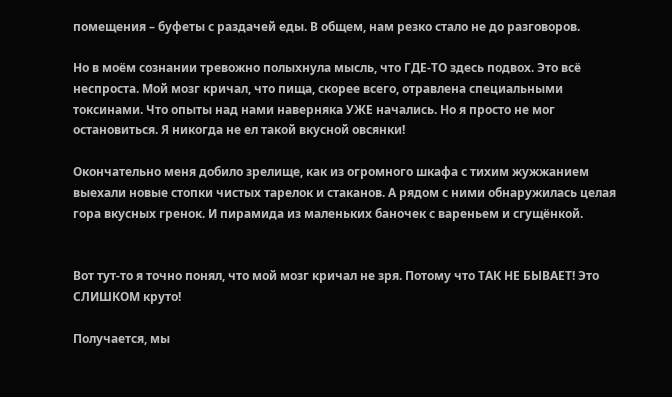помещения – буфеты с раздачей еды. В общем, нам резко стало не до разговоров.

Но в моём сознании тревожно полыхнула мысль, что ГДЕ-ТО здесь подвох. Это всё неспроста. Мой мозг кричал, что пища, скорее всего, отравлена специальными токсинами. Что опыты над нами наверняка УЖЕ начались. Но я просто не мог остановиться. Я никогда не ел такой вкусной овсянки!

Окончательно меня добило зрелище, как из огромного шкафа с тихим жужжанием выехали новые стопки чистых тарелок и стаканов. А рядом с ними обнаружилась целая гора вкусных гренок. И пирамида из маленьких баночек с вареньем и сгущёнкой.


Вот тут-то я точно понял, что мой мозг кричал не зря. Потому что ТАК НЕ БЫВАЕТ! Это СЛИШКОМ круто!

Получается, мы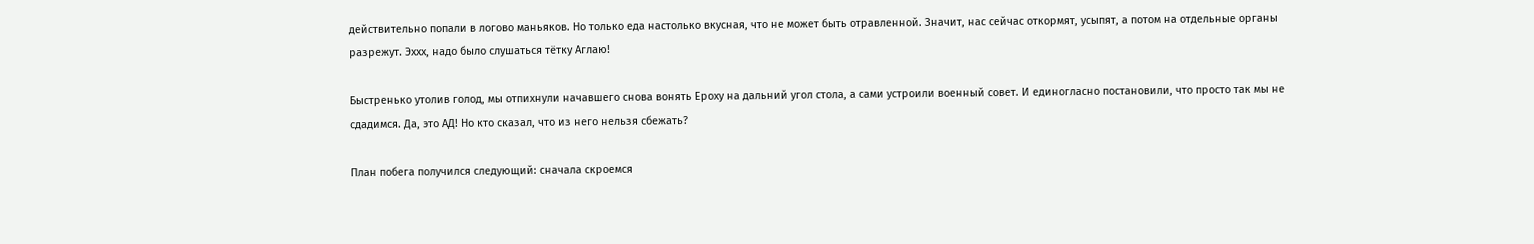действительно попали в логово маньяков. Но только еда настолько вкусная, что не может быть отравленной. Значит, нас сейчас откормят, усыпят, а потом на отдельные органы разрежут. Эххх, надо было слушаться тётку Аглаю!

Быстренько утолив голод, мы отпихнули начавшего снова вонять Ероху на дальний угол стола, а сами устроили военный совет. И единогласно постановили, что просто так мы не сдадимся. Да, это АД! Но кто сказал, что из него нельзя сбежать?

План побега получился следующий: сначала скроемся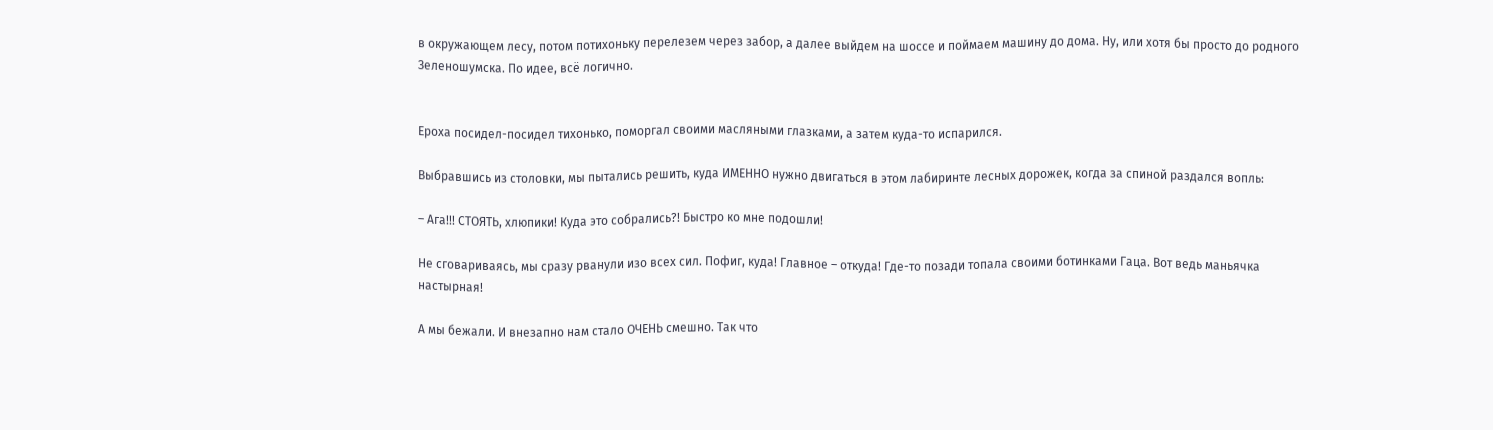в окружающем лесу, потом потихоньку перелезем через забор, а далее выйдем на шоссе и поймаем машину до дома. Ну, или хотя бы просто до родного Зеленошумска. По идее, всё логично.


Ероха посидел-посидел тихонько, поморгал своими масляными глазками, а затем куда-то испарился.

Выбравшись из столовки, мы пытались решить, куда ИМЕННО нужно двигаться в этом лабиринте лесных дорожек, когда за спиной раздался вопль:

– Ага!!! СТОЯТЬ, хлюпики! Куда это собрались?! Быстро ко мне подошли!

Не сговариваясь, мы сразу рванули изо всех сил. Пофиг, куда! Главное – откуда! Где-то позади топала своими ботинками Гаца. Вот ведь маньячка настырная!

А мы бежали. И внезапно нам стало ОЧЕНЬ смешно. Так что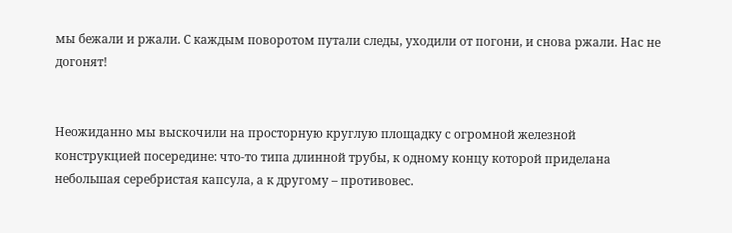мы бежали и ржали. С каждым поворотом путали следы, уходили от погони, и снова ржали. Нас не догонят!


Неожиданно мы выскочили на просторную круглую площадку с огромной железной конструкцией посередине: что-то типа длинной трубы, к одному концу которой приделана небольшая серебристая капсула, а к другому – противовес.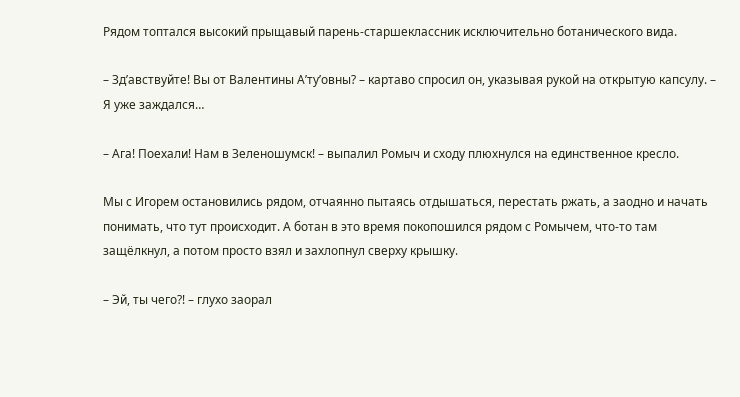Рядом топтался высокий прыщавый парень-старшеклассник исключительно ботанического вида.

– Зд’авствуйте! Вы от Валентины А’ту’овны? – картаво спросил он, указывая рукой на открытую капсулу. – Я уже заждался…

– Ага! Поехали! Нам в Зеленошумск! – выпалил Ромыч и сходу плюхнулся на единственное кресло.

Мы с Игорем остановились рядом, отчаянно пытаясь отдышаться, перестать ржать, а заодно и начать понимать, что тут происходит. А ботан в это время покопошился рядом с Ромычем, что-то там защёлкнул, а потом просто взял и захлопнул сверху крышку.

– Эй, ты чего?! – глухо заорал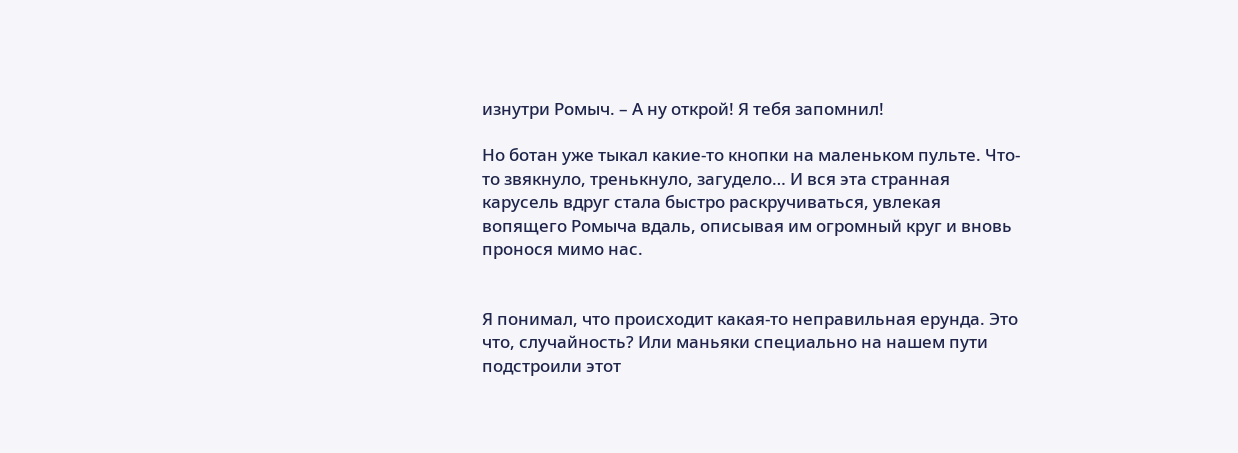изнутри Ромыч. – А ну открой! Я тебя запомнил!

Но ботан уже тыкал какие-то кнопки на маленьком пульте. Что-то звякнуло, тренькнуло, загудело… И вся эта странная карусель вдруг стала быстро раскручиваться, увлекая вопящего Ромыча вдаль, описывая им огромный круг и вновь пронося мимо нас.


Я понимал, что происходит какая-то неправильная ерунда. Это что, случайность? Или маньяки специально на нашем пути подстроили этот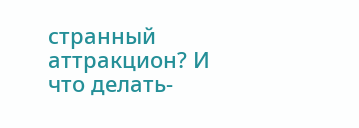странный аттракцион? И что делать-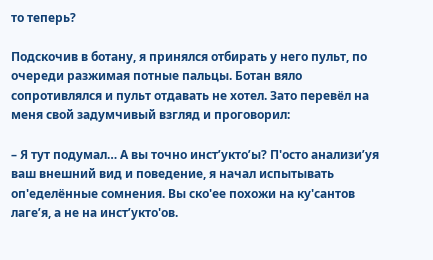то теперь?

Подскочив в ботану, я принялся отбирать у него пульт, по очереди разжимая потные пальцы. Ботан вяло сопротивлялся и пульт отдавать не хотел. Зато перевёл на меня свой задумчивый взгляд и проговорил:

– Я тут подумал… А вы точно инст’укто’ы? П'осто анализи’уя ваш внешний вид и поведение, я начал испытывать оп'еделённые сомнения. Вы ско'ее похожи на ку'сантов лаге’я, а не на инст’укто'ов.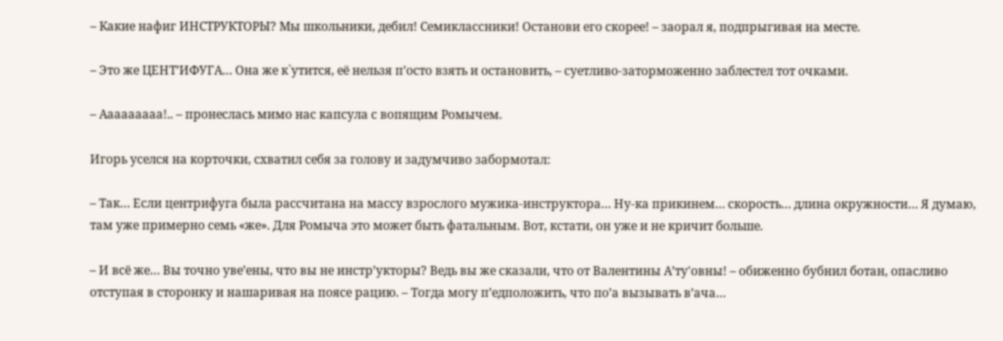– Какие нафиг ИНСТРУКТОРЫ? Мы школьники, дебил! Семиклассники! Останови его скорее! – заорал я, подпрыгивая на месте.

– Это же ЦЕНТ’ИФУГА… Она же к`утится, её нельзя п’осто взять и остановить, – суетливо-заторможенно заблестел тот очками.

– Ааааааааа!.. – пронеслась мимо нас капсула с вопящим Ромычем.

Игорь уселся на корточки, схватил себя за голову и задумчиво забормотал:

– Так… Если центрифуга была рассчитана на массу взрослого мужика-инструктора… Ну-ка прикинем… скорость… длина окружности… Я думаю, там уже примерно семь «же». Для Ромыча это может быть фатальным. Вот, кстати, он уже и не кричит больше.

– И всё же… Вы точно уве’ены, что вы не инстр’укторы? Ведь вы же сказали, что от Валентины А’ту'овны! – обиженно бубнил ботан, опасливо отступая в сторонку и нашаривая на поясе рацию. – Тогда могу п’едположить, что по’а вызывать в’ача…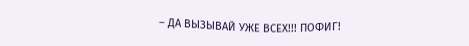– ДА ВЫЗЫВАЙ УЖЕ ВСЕХ!!! ПОФИГ!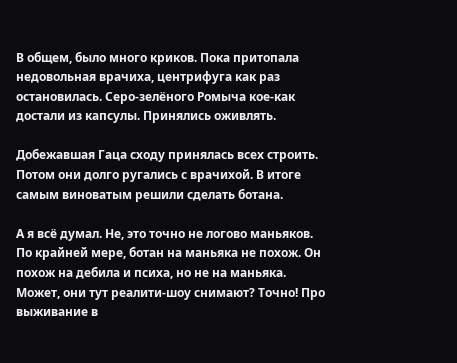В общем, было много криков. Пока притопала недовольная врачиха, центрифуга как раз остановилась. Серо-зелёного Ромыча кое-как достали из капсулы. Принялись оживлять.

Добежавшая Гаца сходу принялась всех строить. Потом они долго ругались с врачихой. В итоге самым виноватым решили сделать ботана.

А я всё думал. Не, это точно не логово маньяков. По крайней мере, ботан на маньяка не похож. Он похож на дебила и психа, но не на маньяка. Может, они тут реалити-шоу снимают? Точно! Про выживание в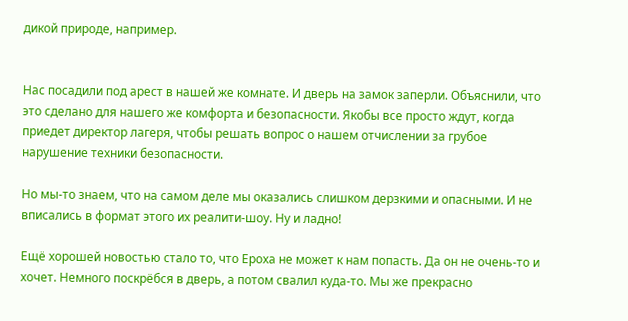дикой природе, например.


Нас посадили под арест в нашей же комнате. И дверь на замок заперли. Объяснили, что это сделано для нашего же комфорта и безопасности. Якобы все просто ждут, когда приедет директор лагеря, чтобы решать вопрос о нашем отчислении за грубое нарушение техники безопасности.

Но мы-то знаем, что на самом деле мы оказались слишком дерзкими и опасными. И не вписались в формат этого их реалити-шоу. Ну и ладно!

Ещё хорошей новостью стало то, что Ероха не может к нам попасть. Да он не очень-то и хочет. Немного поскрёбся в дверь, а потом свалил куда-то. Мы же прекрасно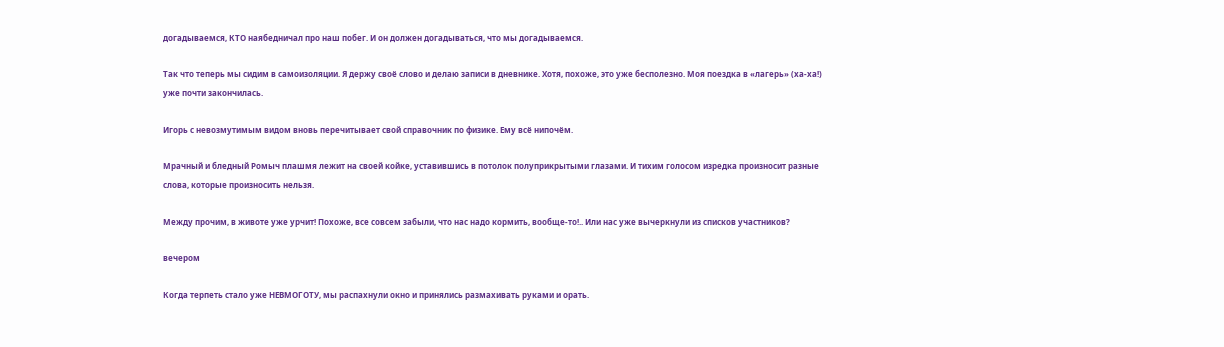догадываемся, КТО наябедничал про наш побег. И он должен догадываться, что мы догадываемся.

Так что теперь мы сидим в самоизоляции. Я держу своё слово и делаю записи в дневнике. Хотя, похоже, это уже бесполезно. Моя поездка в «лагерь» (ха-ха!) уже почти закончилась.

Игорь с невозмутимым видом вновь перечитывает свой справочник по физике. Ему всё нипочём.

Мрачный и бледный Ромыч плашмя лежит на своей койке, уставившись в потолок полуприкрытыми глазами. И тихим голосом изредка произносит разные слова, которые произносить нельзя.

Между прочим, в животе уже урчит! Похоже, все совсем забыли, что нас надо кормить, вообще-то!.. Или нас уже вычеркнули из списков участников?

вечером

Когда терпеть стало уже НЕВМОГОТУ, мы распахнули окно и принялись размахивать руками и орать.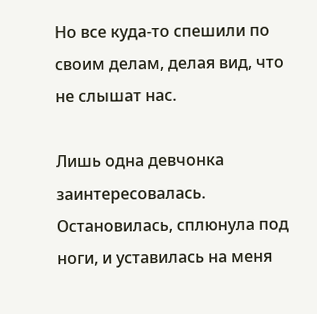Но все куда-то спешили по своим делам, делая вид, что не слышат нас.

Лишь одна девчонка заинтересовалась. Остановилась, сплюнула под ноги, и уставилась на меня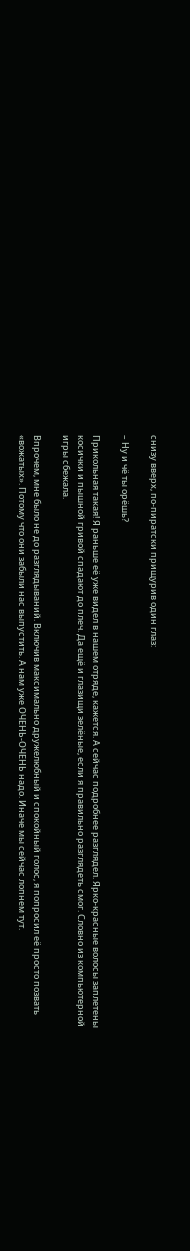снизу вверх, по-пиратски прищурив один глаз:

– Ну и чё ты орёшь?

Прикольная такая! Я раньше её уже видел в нашем отряде, кажется. А сейчас подробнее разглядел. Ярко-красные волосы заплетены косички и пышной гривой спадают до плеч. Да ещё и глазищи зелёные, если я правильно разглядеть смог. Словно из компьютерной игры сбежала.

Впрочем, мне было не до разглядываний. Включив максимально дружелюбный и спокойный голос, я попросил её просто позвать «вожатых». Потому что они забыли нас выпустить. А нам уже ОЧЕНЬ-ОЧЕНЬ надо. Иначе мы сейчас лопнем тут.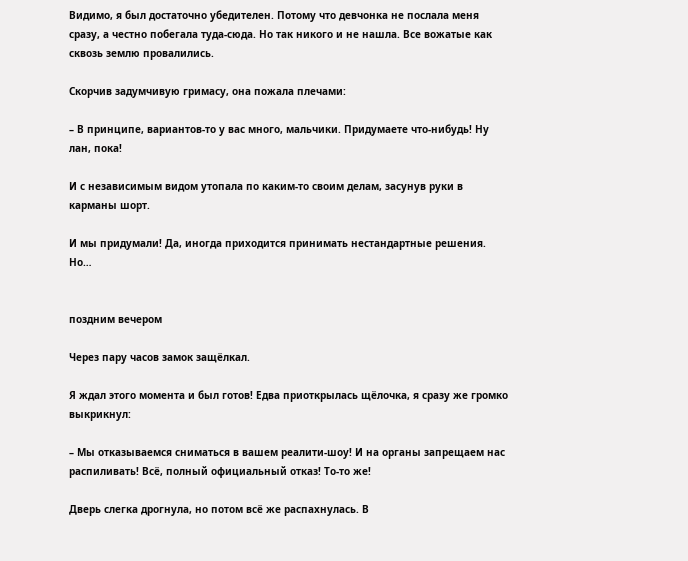Видимо, я был достаточно убедителен. Потому что девчонка не послала меня сразу, а честно побегала туда-сюда. Но так никого и не нашла. Все вожатые как сквозь землю провалились.

Скорчив задумчивую гримасу, она пожала плечами:

– В принципе, вариантов-то у вас много, мальчики. Придумаете что-нибудь! Ну лан, пока!

И с независимым видом утопала по каким-то своим делам, засунув руки в карманы шорт.

И мы придумали! Да, иногда приходится принимать нестандартные решения. Но…


поздним вечером

Через пару часов замок защёлкал.

Я ждал этого момента и был готов! Едва приоткрылась щёлочка, я сразу же громко выкрикнул:

– Мы отказываемся сниматься в вашем реалити-шоу! И на органы запрещаем нас распиливать! Всё, полный официальный отказ! То-то же!

Дверь слегка дрогнула, но потом всё же распахнулась. В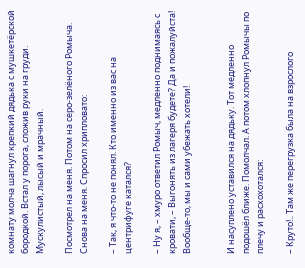комнату молча шагнул крепкий дядька с мушкетёрской бородкой. Встал у порога, сложив руки на груди. Мускулистый, лысый и мрачный.

Посмотрел на меня. Потом на серо-зелёного Ромыча. Снова на меня. Спросил хрипловато:

– Так, я что-то не понял. Кто именно из вас на центрифуге катался?

– Ну я, – хмуро ответил Ромыч, медленно поднимаясь с кровати, – Выгонять из лагеря будете? Да и пожалуйста! Вообще-то, мы и сами убежать хотели!


И насуплено уставился на дядьку. Тот медленно подошёл ближе. Помолчал. А потом хлопнул Ромычы по плечу и расхохотался:

– Круто!.. Там же перегрузка была на взрослого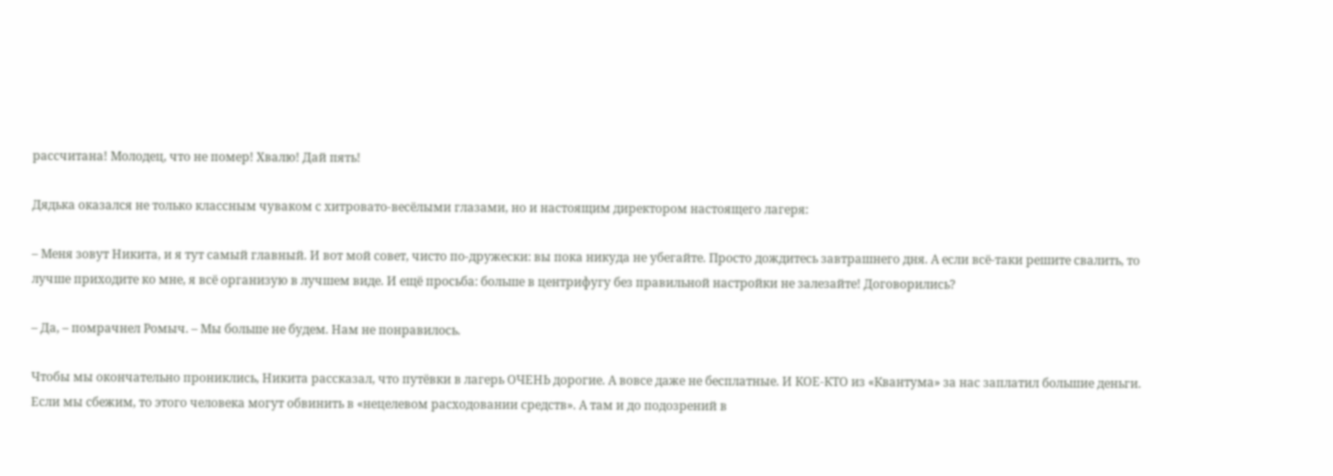рассчитана! Молодец, что не помер! Хвалю! Дай пять!

Дядька оказался не только классным чуваком с хитровато-весёлыми глазами, но и настоящим директором настоящего лагеря:

– Меня зовут Никита, и я тут самый главный. И вот мой совет, чисто по-дружески: вы пока никуда не убегайте. Просто дождитесь завтрашнего дня. А если всё-таки решите свалить, то лучше приходите ко мне, я всё организую в лучшем виде. И ещё просьба: больше в центрифугу без правильной настройки не залезайте! Договорились?

– Да, – помрачнел Ромыч. – Мы больше не будем. Нам не понравилось.

Чтобы мы окончательно прониклись, Никита рассказал, что путёвки в лагерь ОЧЕНЬ дорогие. А вовсе даже не бесплатные. И КОЕ-КТО из «Квантума» за нас заплатил большие деньги. Если мы сбежим, то этого человека могут обвинить в «нецелевом расходовании средств». А там и до подозрений в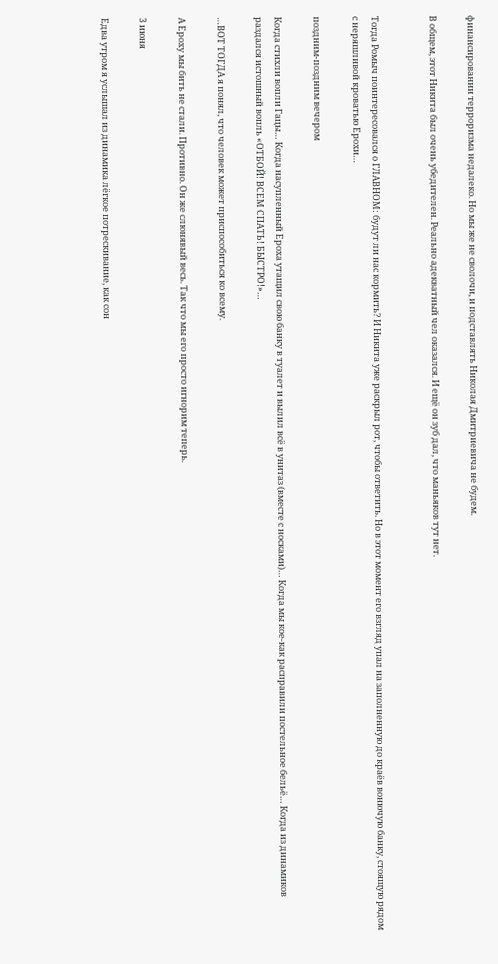финансировании терроризма недалеко. Но мы же не сволочи, и подставлять Николая Дмитриевича не будем.

В общем, этот Никита был очень убедителен. Реально адекватный чел оказался. И ещё он зуб дал, что маньяков тут нет.


Тогда Ромыч поинтересовался о ГЛАВНОМ: будут ли нас кормить? И Никита уже раскрыл рот, чтобы ответить. Но в этот момент его взгляд упал на заполненную до краёв вонючую банку, стоящую рядом с неряшливой кроватью Ерохи…

поздним-поздним вечером

Когда стихли вопли Гацы… Когда насупленный Ероха утащил свою банку в туалет и вылил всё в унитаз (вместе с носками)… Когда мы кое-как расправили постельное бельё… Когда из динамиков раздался истошный вопль «ОТБОЙ! ВСЕМ СПАТЬ! БЫСТРО!»…

…ВОТ ТОГДА я понял, что человек может приспособиться ко всему.

А Ероху мы бить не стали. Противно. Он же слюнявый весь. Так что мы его просто игнорим теперь.

3 июня

Едва утром я услышал из динамика лёгкое потрескивание, как сон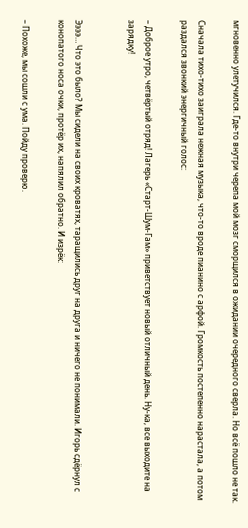мгновенно улетучился. Где-то внутри черепа мой мозг сморщился в ожидании очередного сверла. Но всё пошло не так.

Сначала тихо-тихо заиграла нежная музыка, что-то вроде пианино с арфой. Громкость постепенно нарастала, а потом раздался звонкий энергичный голос:

– Доброе утро, четвёртый отряд! Лагерь «Старт-Шум-Гам» приветствует новый отличный день. Ну-ка, все выходите на зарядку!


Ээээ… Что это было? Мы сидели на своих кроватях, таращились друг на друга и ничего не понимали. Игорь сдёрнул с конопатого носа очки, протёр их, напялил обратно. И изрёк:

– Похоже, мы сошли с ума. Пойду проверю.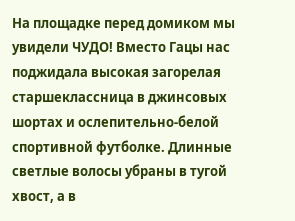На площадке перед домиком мы увидели ЧУДО! Вместо Гацы нас поджидала высокая загорелая старшеклассница в джинсовых шортах и ослепительно-белой спортивной футболке. Длинные светлые волосы убраны в тугой хвост, а в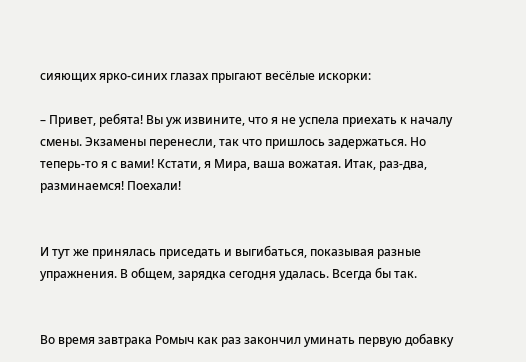сияющих ярко-синих глазах прыгают весёлые искорки:

– Привет, ребята! Вы уж извините, что я не успела приехать к началу смены. Экзамены перенесли, так что пришлось задержаться. Но теперь-то я с вами! Кстати, я Мира, ваша вожатая. Итак, раз-два, разминаемся! Поехали!


И тут же принялась приседать и выгибаться, показывая разные упражнения. В общем, зарядка сегодня удалась. Всегда бы так.


Во время завтрака Ромыч как раз закончил уминать первую добавку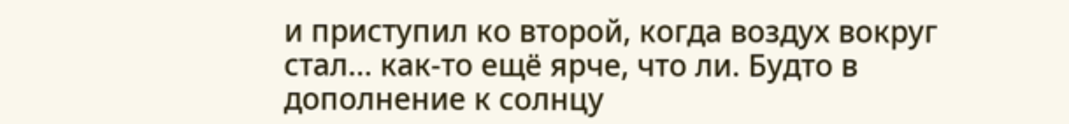и приступил ко второй, когда воздух вокруг стал… как-то ещё ярче, что ли. Будто в дополнение к солнцу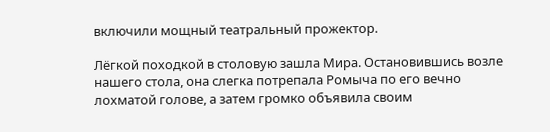включили мощный театральный прожектор.

Лёгкой походкой в столовую зашла Мира. Остановившись возле нашего стола, она слегка потрепала Ромыча по его вечно лохматой голове, а затем громко объявила своим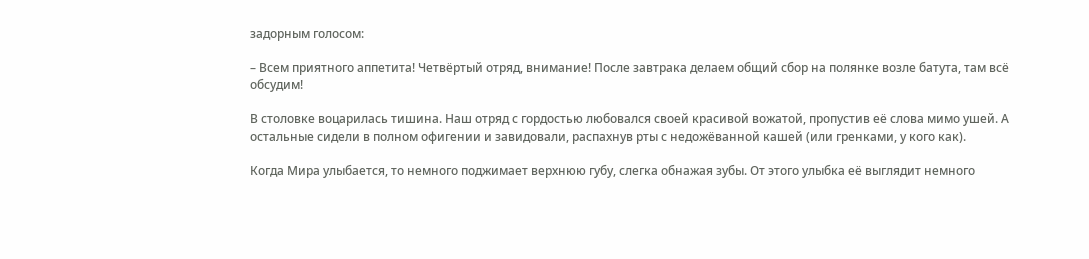задорным голосом:

– Всем приятного аппетита! Четвёртый отряд, внимание! После завтрака делаем общий сбор на полянке возле батута, там всё обсудим!

В столовке воцарилась тишина. Наш отряд с гордостью любовался своей красивой вожатой, пропустив её слова мимо ушей. А остальные сидели в полном офигении и завидовали, распахнув рты с недожёванной кашей (или гренками, у кого как).

Когда Мира улыбается, то немного поджимает верхнюю губу, слегка обнажая зубы. От этого улыбка её выглядит немного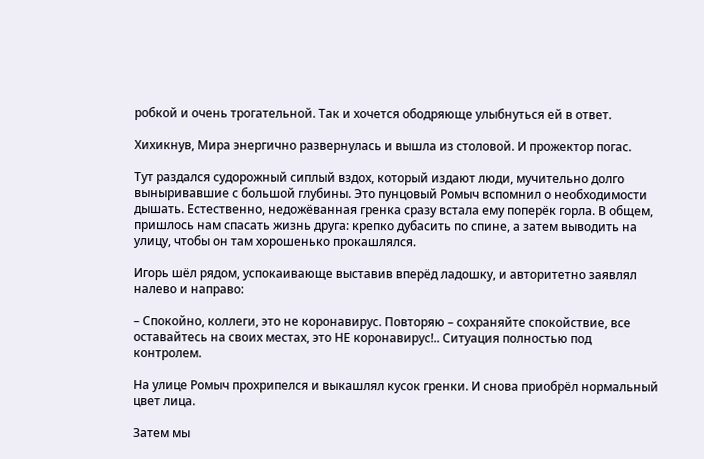робкой и очень трогательной. Так и хочется ободряюще улыбнуться ей в ответ.

Хихикнув, Мира энергично развернулась и вышла из столовой. И прожектор погас.

Тут раздался судорожный сиплый вздох, который издают люди, мучительно долго выныривавшие с большой глубины. Это пунцовый Ромыч вспомнил о необходимости дышать. Естественно, недожёванная гренка сразу встала ему поперёк горла. В общем, пришлось нам спасать жизнь друга: крепко дубасить по спине, а затем выводить на улицу, чтобы он там хорошенько прокашлялся.

Игорь шёл рядом, успокаивающе выставив вперёд ладошку, и авторитетно заявлял налево и направо:

– Спокойно, коллеги, это не коронавирус. Повторяю – сохраняйте спокойствие, все оставайтесь на своих местах, это НЕ коронавирус!.. Ситуация полностью под контролем.

На улице Ромыч прохрипелся и выкашлял кусок гренки. И снова приобрёл нормальный цвет лица.

Затем мы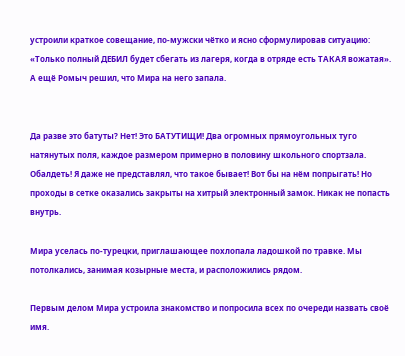устроили краткое совещание, по-мужски чётко и ясно сформулировав ситуацию: «Только полный ДЕБИЛ будет сбегать из лагеря, когда в отряде есть ТАКАЯ вожатая». А ещё Ромыч решил, что Мира на него запала.


Да разве это батуты? Нет! Это БАТУТИЩИ! Два огромных прямоугольных туго натянутых поля, каждое размером примерно в половину школьного спортзала. Обалдеть! Я даже не представлял, что такое бывает! Вот бы на нём попрыгать! Но проходы в сетке оказались закрыты на хитрый электронный замок. Никак не попасть внутрь.

Мира уселась по-турецки, приглашающее похлопала ладошкой по травке. Мы потолкались, занимая козырные места, и расположились рядом.

Первым делом Мира устроила знакомство и попросила всех по очереди назвать своё имя.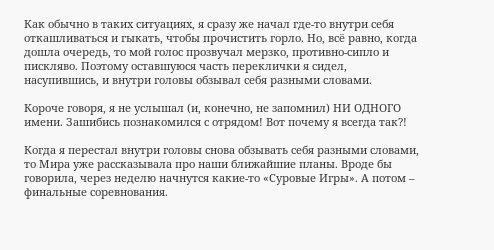Как обычно в таких ситуациях, я сразу же начал где-то внутри себя откашливаться и гыкать, чтобы прочистить горло. Но, всё равно, когда дошла очередь, то мой голос прозвучал мерзко, противно-сипло и пискляво. Поэтому оставшуюся часть переклички я сидел, насупившись, и внутри головы обзывал себя разными словами.

Короче говоря, я не услышал (и, конечно, не запомнил) НИ ОДНОГО имени. Зашибись познакомился с отрядом! Вот почему я всегда так?!

Когда я перестал внутри головы снова обзывать себя разными словами, то Мира уже рассказывала про наши ближайшие планы. Вроде бы говорила, через неделю начнутся какие-то «Суровые Игры». А потом – финальные соревнования.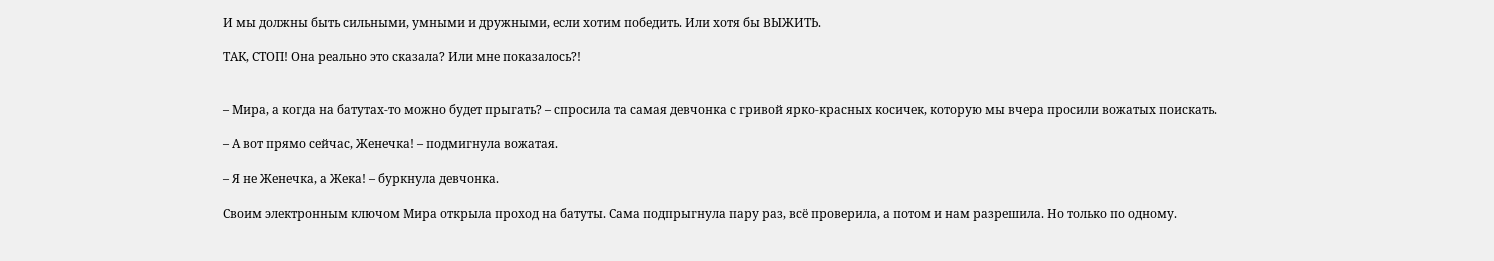И мы должны быть сильными, умными и дружными, если хотим победить. Или хотя бы ВЫЖИТЬ.

ТАК, СТОП! Она реально это сказала? Или мне показалось?!


– Мира, а когда на батутах-то можно будет прыгать? – спросила та самая девчонка с гривой ярко-красных косичек, которую мы вчера просили вожатых поискать.

– А вот прямо сейчас, Женечка! – подмигнула вожатая.

– Я не Женечка, а Жека! – буркнула девчонка.

Своим электронным ключом Мира открыла проход на батуты. Сама подпрыгнула пару раз, всё проверила, а потом и нам разрешила. Но только по одному.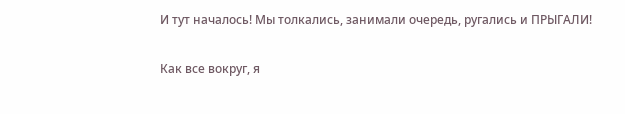И тут началось! Мы толкались, занимали очередь, ругались и ПРЫГАЛИ!

Как все вокруг, я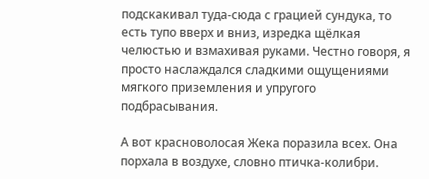подскакивал туда-сюда с грацией сундука, то есть тупо вверх и вниз, изредка щёлкая челюстью и взмахивая руками. Честно говоря, я просто наслаждался сладкими ощущениями мягкого приземления и упругого подбрасывания.

А вот красноволосая Жека поразила всех. Она порхала в воздухе, словно птичка-колибри.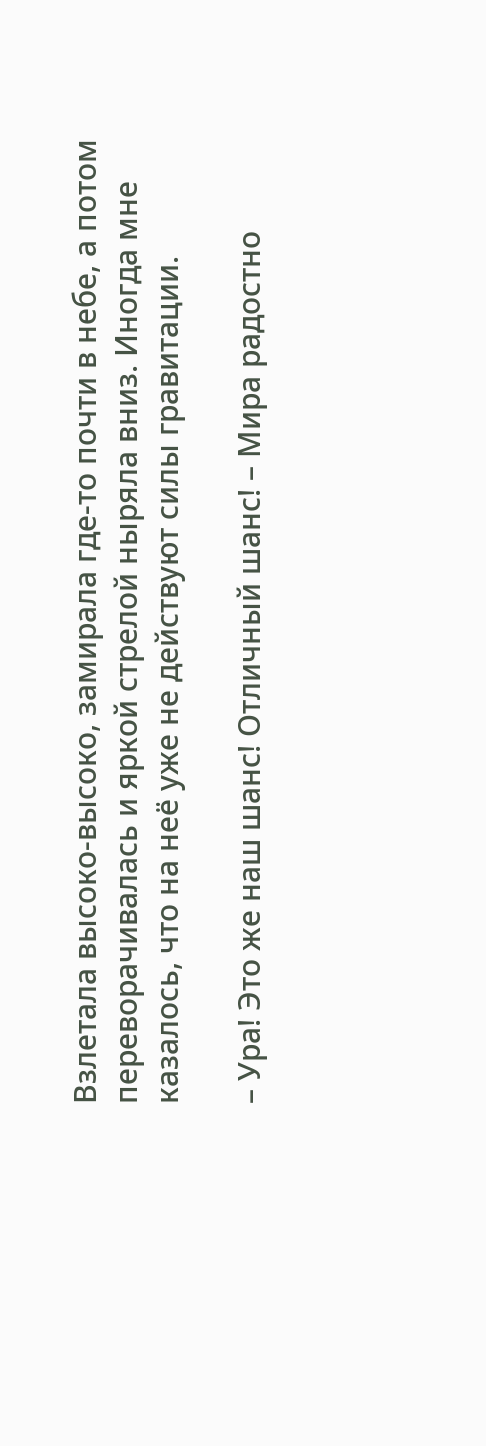Взлетала высоко-высоко, замирала где-то почти в небе, а потом переворачивалась и яркой стрелой ныряла вниз. Иногда мне казалось, что на неё уже не действуют силы гравитации.

– Ура! Это же наш шанс! Отличный шанс! – Мира радостно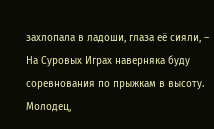захлопала в ладоши, глаза её сияли, – На Суровых Играх наверняка буду соревнования по прыжкам в высоту. Молодец,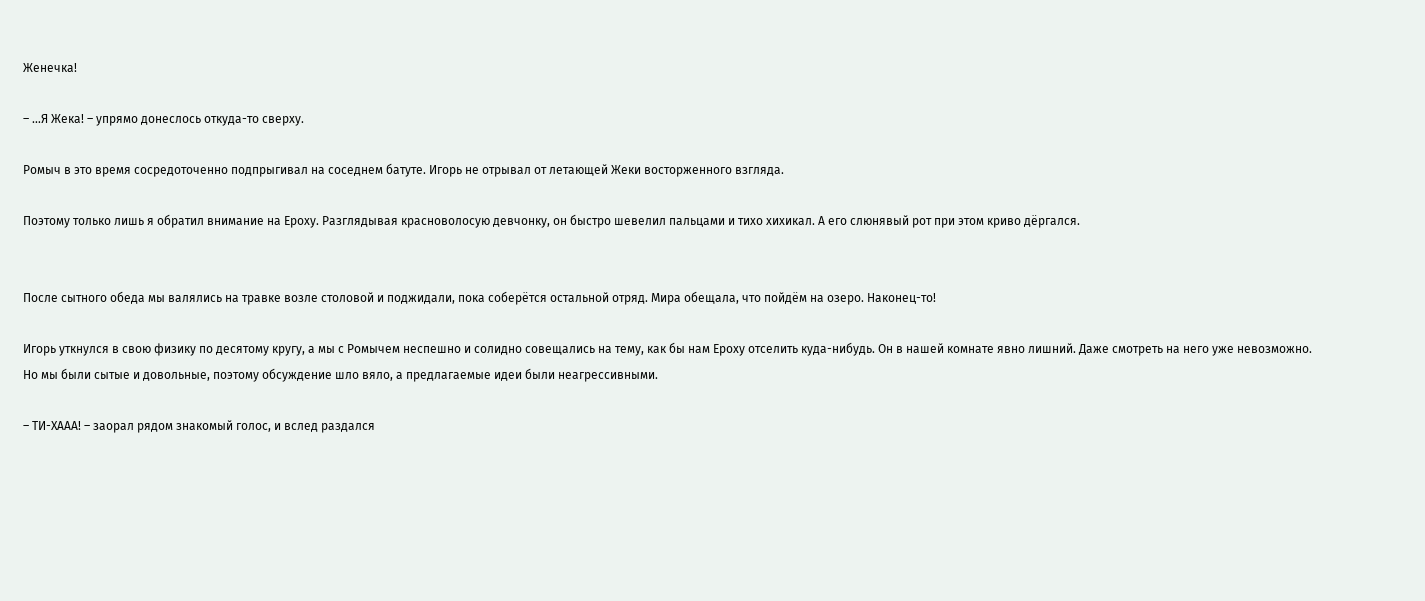Женечка!

– …Я Жека! – упрямо донеслось откуда-то сверху.

Ромыч в это время сосредоточенно подпрыгивал на соседнем батуте. Игорь не отрывал от летающей Жеки восторженного взгляда.

Поэтому только лишь я обратил внимание на Ероху. Разглядывая красноволосую девчонку, он быстро шевелил пальцами и тихо хихикал. А его слюнявый рот при этом криво дёргался.


После сытного обеда мы валялись на травке возле столовой и поджидали, пока соберётся остальной отряд. Мира обещала, что пойдём на озеро. Наконец-то!

Игорь уткнулся в свою физику по десятому кругу, а мы с Ромычем неспешно и солидно совещались на тему, как бы нам Ероху отселить куда-нибудь. Он в нашей комнате явно лишний. Даже смотреть на него уже невозможно. Но мы были сытые и довольные, поэтому обсуждение шло вяло, а предлагаемые идеи были неагрессивными.

– ТИ-ХААА! – заорал рядом знакомый голос, и вслед раздался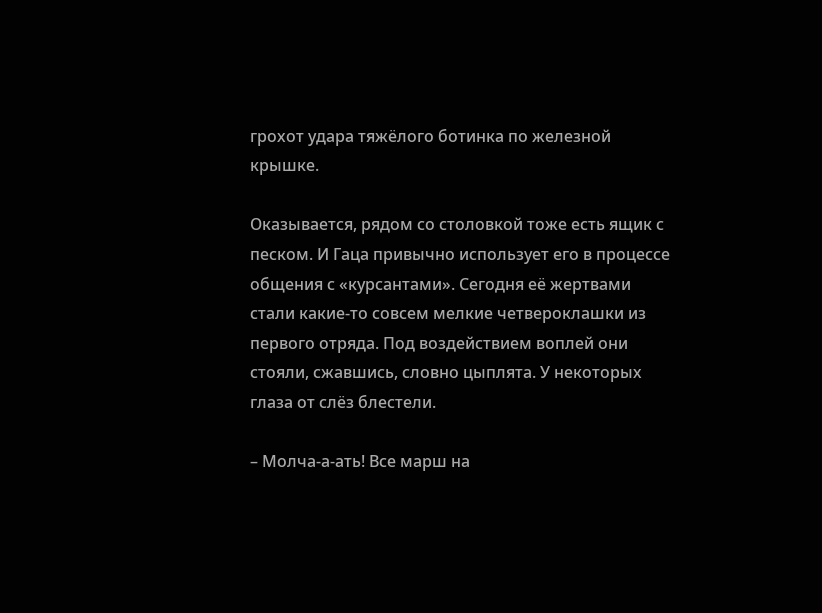грохот удара тяжёлого ботинка по железной крышке.

Оказывается, рядом со столовкой тоже есть ящик с песком. И Гаца привычно использует его в процессе общения с «курсантами». Сегодня её жертвами стали какие-то совсем мелкие четвероклашки из первого отряда. Под воздействием воплей они стояли, сжавшись, словно цыплята. У некоторых глаза от слёз блестели.

– Молча-а-ать! Все марш на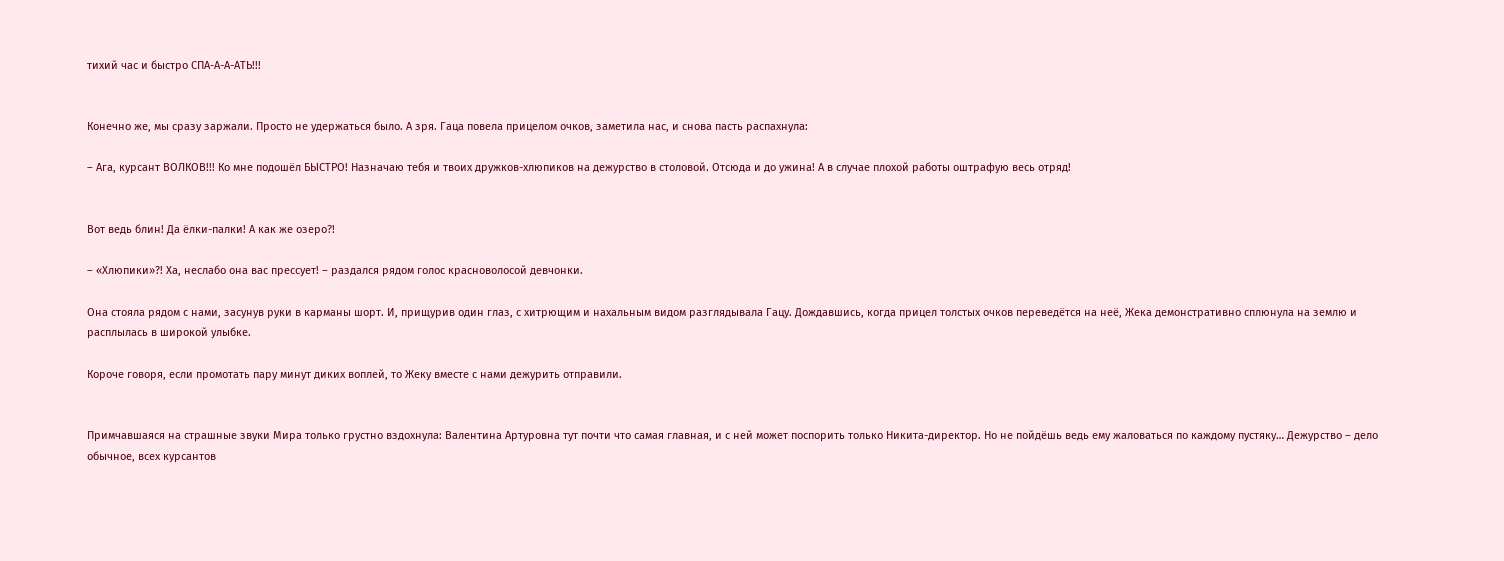тихий час и быстро СПА-А-А-АТЬ!!!


Конечно же, мы сразу заржали. Просто не удержаться было. А зря. Гаца повела прицелом очков, заметила нас, и снова пасть распахнула:

– Ага, курсант ВОЛКОВ!!! Ко мне подошёл БЫСТРО! Назначаю тебя и твоих дружков-хлюпиков на дежурство в столовой. Отсюда и до ужина! А в случае плохой работы оштрафую весь отряд!


Вот ведь блин! Да ёлки-палки! А как же озеро?!

– «Хлюпики»?! Ха, неслабо она вас прессует! – раздался рядом голос красноволосой девчонки.

Она стояла рядом с нами, засунув руки в карманы шорт. И, прищурив один глаз, с хитрющим и нахальным видом разглядывала Гацу. Дождавшись, когда прицел толстых очков переведётся на неё, Жека демонстративно сплюнула на землю и расплылась в широкой улыбке.

Короче говоря, если промотать пару минут диких воплей, то Жеку вместе с нами дежурить отправили.


Примчавшаяся на страшные звуки Мира только грустно вздохнула: Валентина Артуровна тут почти что самая главная, и с ней может поспорить только Никита-директор. Но не пойдёшь ведь ему жаловаться по каждому пустяку… Дежурство – дело обычное, всех курсантов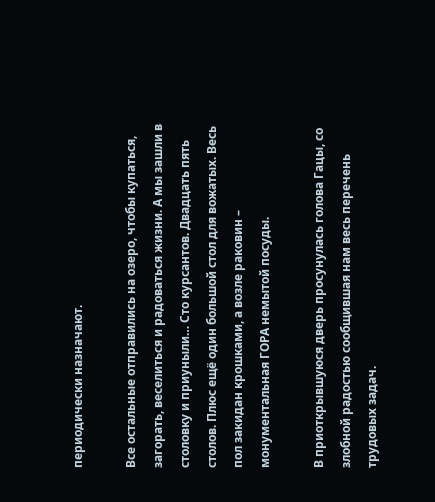периодически назначают.

Все остальные отправились на озеро, чтобы купаться, загорать, веселиться и радоваться жизни. А мы зашли в столовку и приуныли… Сто курсантов. Двадцать пять столов. Плюс ещё один большой стол для вожатых. Весь пол закидан крошками, а возле раковин – монументальная ГОРА немытой посуды.

В приоткрывшуюся дверь просунулась голова Гацы, со злобной радостью сообщившая нам весь перечень трудовых задач.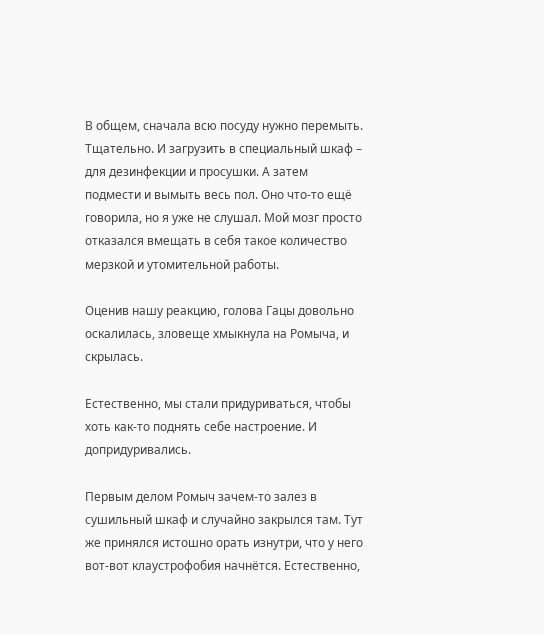В общем, сначала всю посуду нужно перемыть. Тщательно. И загрузить в специальный шкаф – для дезинфекции и просушки. А затем подмести и вымыть весь пол. Оно что-то ещё говорила, но я уже не слушал. Мой мозг просто отказался вмещать в себя такое количество мерзкой и утомительной работы.

Оценив нашу реакцию, голова Гацы довольно оскалилась, зловеще хмыкнула на Ромыча, и скрылась.

Естественно, мы стали придуриваться, чтобы хоть как-то поднять себе настроение. И допридуривались.

Первым делом Ромыч зачем-то залез в сушильный шкаф и случайно закрылся там. Тут же принялся истошно орать изнутри, что у него вот-вот клаустрофобия начнётся. Естественно,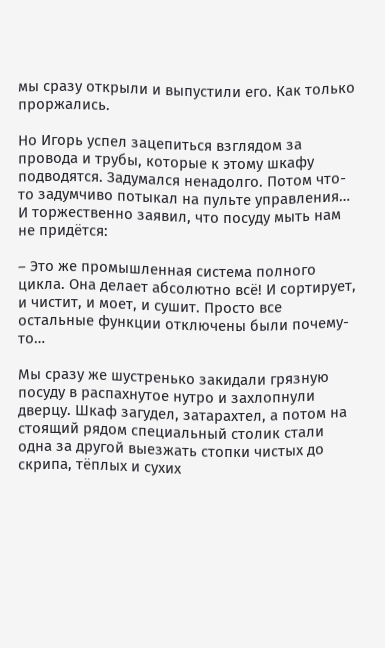мы сразу открыли и выпустили его. Как только проржались.

Но Игорь успел зацепиться взглядом за провода и трубы, которые к этому шкафу подводятся. Задумался ненадолго. Потом что-то задумчиво потыкал на пульте управления… И торжественно заявил, что посуду мыть нам не придётся:

– Это же промышленная система полного цикла. Она делает абсолютно всё! И сортирует, и чистит, и моет, и сушит. Просто все остальные функции отключены были почему-то…

Мы сразу же шустренько закидали грязную посуду в распахнутое нутро и захлопнули дверцу. Шкаф загудел, затарахтел, а потом на стоящий рядом специальный столик стали одна за другой выезжать стопки чистых до скрипа, тёплых и сухих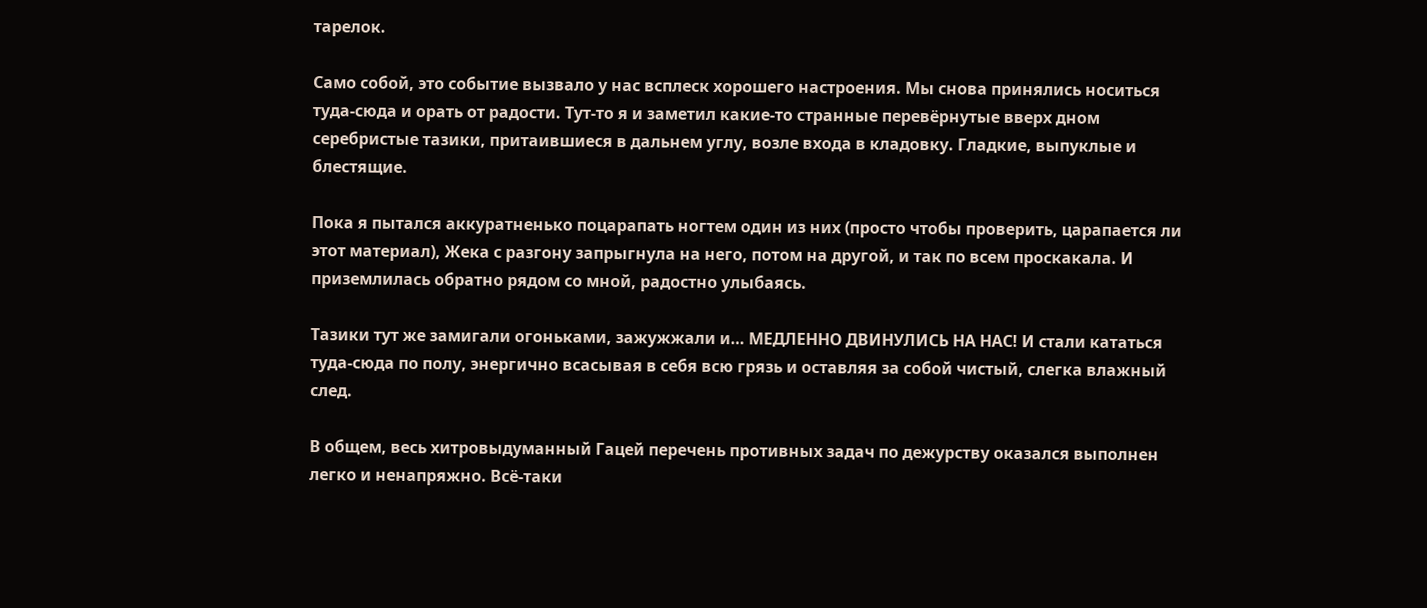тарелок.

Само собой, это событие вызвало у нас всплеск хорошего настроения. Мы снова принялись носиться туда-сюда и орать от радости. Тут-то я и заметил какие-то странные перевёрнутые вверх дном серебристые тазики, притаившиеся в дальнем углу, возле входа в кладовку. Гладкие, выпуклые и блестящие.

Пока я пытался аккуратненько поцарапать ногтем один из них (просто чтобы проверить, царапается ли этот материал), Жека с разгону запрыгнула на него, потом на другой, и так по всем проскакала. И приземлилась обратно рядом со мной, радостно улыбаясь.

Тазики тут же замигали огоньками, зажужжали и… МЕДЛЕННО ДВИНУЛИСЬ НА НАС! И стали кататься туда-сюда по полу, энергично всасывая в себя всю грязь и оставляя за собой чистый, слегка влажный след.

В общем, весь хитровыдуманный Гацей перечень противных задач по дежурству оказался выполнен легко и ненапряжно. Всё-таки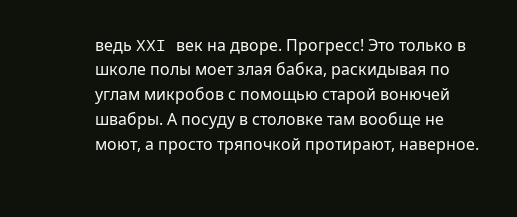ведь XXI век на дворе. Прогресс! Это только в школе полы моет злая бабка, раскидывая по углам микробов с помощью старой вонючей швабры. А посуду в столовке там вообще не моют, а просто тряпочкой протирают, наверное.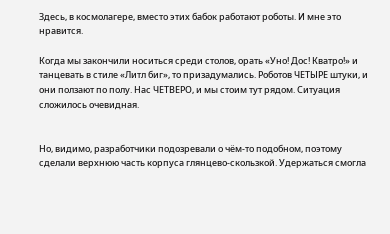Здесь, в космолагере, вместо этих бабок работают роботы. И мне это нравится.

Когда мы закончили носиться среди столов, орать «Уно! Дос! Кватро!» и танцевать в стиле «Литл биг», то призадумались. Роботов ЧЕТЫРЕ штуки, и они ползают по полу. Нас ЧЕТВЕРО, и мы стоим тут рядом. Ситуация сложилось очевидная.


Но, видимо, разработчики подозревали о чём-то подобном, поэтому сделали верхнюю часть корпуса глянцево-скользкой. Удержаться смогла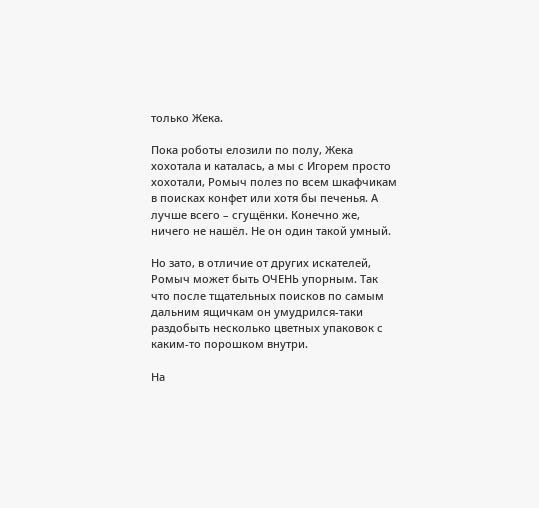только Жека.

Пока роботы елозили по полу, Жека хохотала и каталась, а мы с Игорем просто хохотали, Ромыч полез по всем шкафчикам в поисках конфет или хотя бы печенья. А лучше всего – сгущёнки. Конечно же, ничего не нашёл. Не он один такой умный.

Но зато, в отличие от других искателей, Ромыч может быть ОЧЕНЬ упорным. Так что после тщательных поисков по самым дальним ящичкам он умудрился-таки раздобыть несколько цветных упаковок с каким-то порошком внутри.

На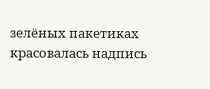зелёных пакетиках красовалась надпись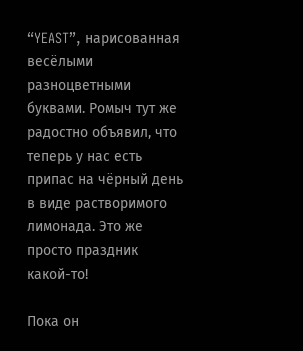“YEAST”, нарисованная весёлыми разноцветными буквами. Ромыч тут же радостно объявил, что теперь у нас есть припас на чёрный день в виде растворимого лимонада. Это же просто праздник какой-то!

Пока он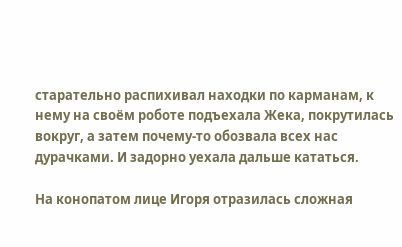старательно распихивал находки по карманам, к нему на своём роботе подъехала Жека, покрутилась вокруг, а затем почему-то обозвала всех нас дурачками. И задорно уехала дальше кататься.

На конопатом лице Игоря отразилась сложная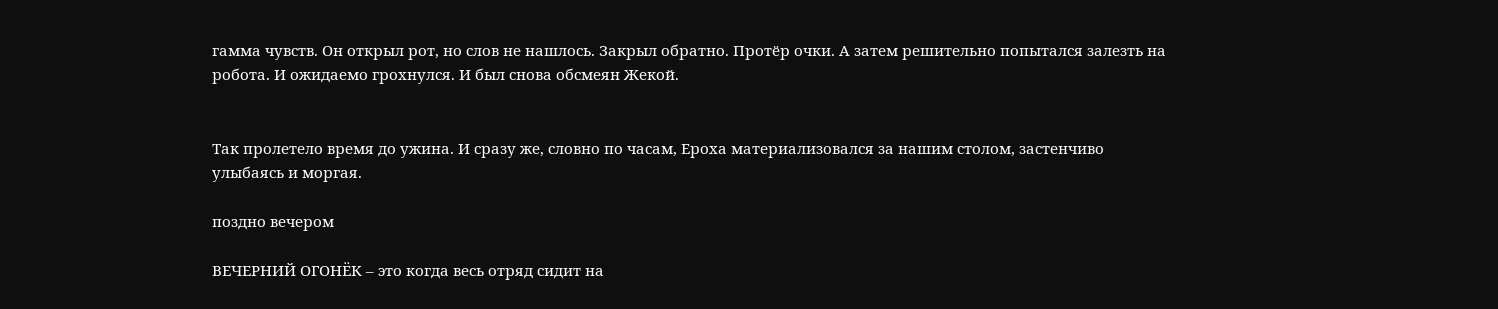гамма чувств. Он открыл рот, но слов не нашлось. Закрыл обратно. Протёр очки. А затем решительно попытался залезть на робота. И ожидаемо грохнулся. И был снова обсмеян Жекой.


Так пролетело время до ужина. И сразу же, словно по часам, Ероха материализовался за нашим столом, застенчиво улыбаясь и моргая.

поздно вечером

ВЕЧЕРНИЙ ОГОНЁК – это когда весь отряд сидит на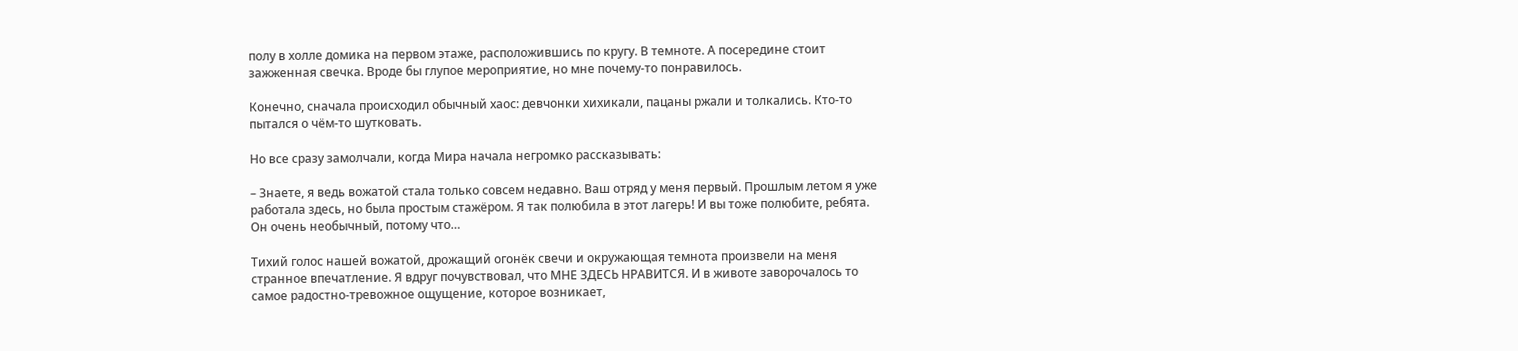полу в холле домика на первом этаже, расположившись по кругу. В темноте. А посередине стоит зажженная свечка. Вроде бы глупое мероприятие, но мне почему-то понравилось.

Конечно, сначала происходил обычный хаос: девчонки хихикали, пацаны ржали и толкались. Кто-то пытался о чём-то шутковать.

Но все сразу замолчали, когда Мира начала негромко рассказывать:

– Знаете, я ведь вожатой стала только совсем недавно. Ваш отряд у меня первый. Прошлым летом я уже работала здесь, но была простым стажёром. Я так полюбила в этот лагерь! И вы тоже полюбите, ребята. Он очень необычный, потому что…

Тихий голос нашей вожатой, дрожащий огонёк свечи и окружающая темнота произвели на меня странное впечатление. Я вдруг почувствовал, что МНЕ ЗДЕСЬ НРАВИТСЯ. И в животе заворочалось то самое радостно-тревожное ощущение, которое возникает,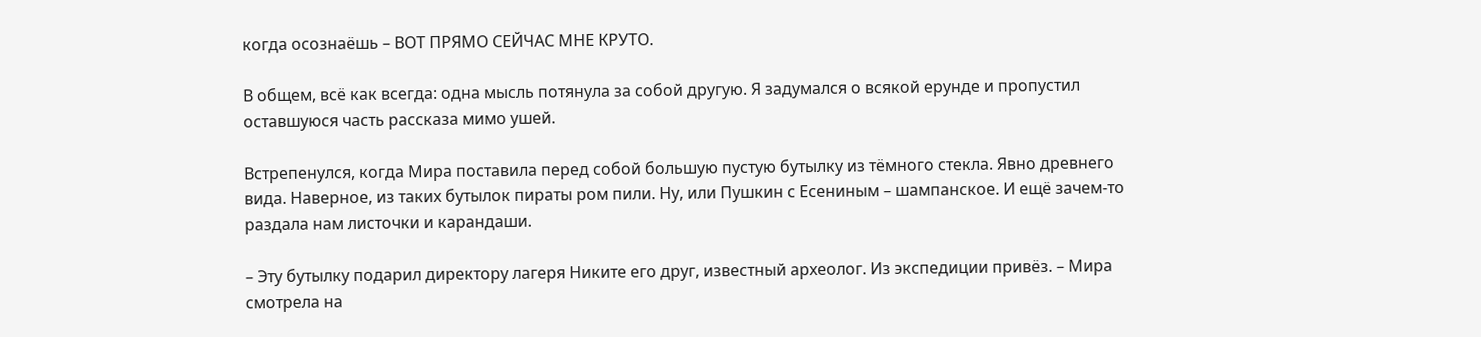когда осознаёшь – ВОТ ПРЯМО СЕЙЧАС МНЕ КРУТО.

В общем, всё как всегда: одна мысль потянула за собой другую. Я задумался о всякой ерунде и пропустил оставшуюся часть рассказа мимо ушей.

Встрепенулся, когда Мира поставила перед собой большую пустую бутылку из тёмного стекла. Явно древнего вида. Наверное, из таких бутылок пираты ром пили. Ну, или Пушкин с Есениным – шампанское. И ещё зачем-то раздала нам листочки и карандаши.

– Эту бутылку подарил директору лагеря Никите его друг, известный археолог. Из экспедиции привёз. – Мира смотрела на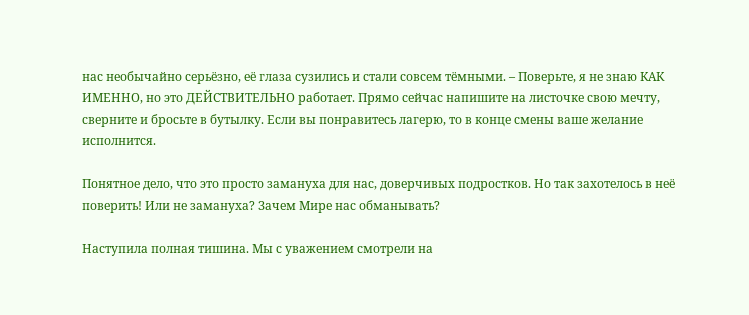нас необычайно серьёзно, её глаза сузились и стали совсем тёмными. – Поверьте, я не знаю КАК ИМЕННО, но это ДЕЙСТВИТЕЛЬНО работает. Прямо сейчас напишите на листочке свою мечту, сверните и бросьте в бутылку. Если вы понравитесь лагерю, то в конце смены ваше желание исполнится.

Понятное дело, что это просто замануха для нас, доверчивых подростков. Но так захотелось в неё поверить! Или не замануха? Зачем Мире нас обманывать?

Наступила полная тишина. Мы с уважением смотрели на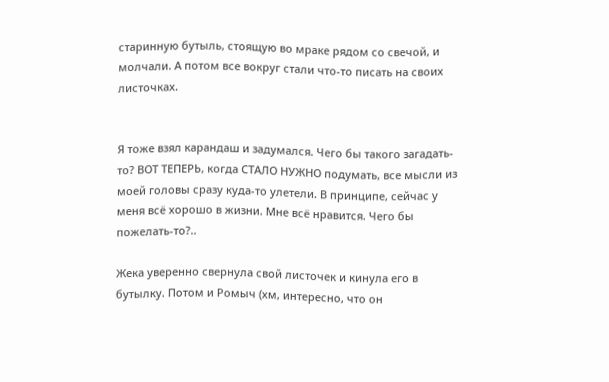старинную бутыль, стоящую во мраке рядом со свечой, и молчали. А потом все вокруг стали что-то писать на своих листочках.


Я тоже взял карандаш и задумался. Чего бы такого загадать-то? ВОТ ТЕПЕРЬ, когда СТАЛО НУЖНО подумать, все мысли из моей головы сразу куда-то улетели. В принципе, сейчас у меня всё хорошо в жизни. Мне всё нравится. Чего бы пожелать-то?..

Жека уверенно свернула свой листочек и кинула его в бутылку. Потом и Ромыч (хм, интересно, что он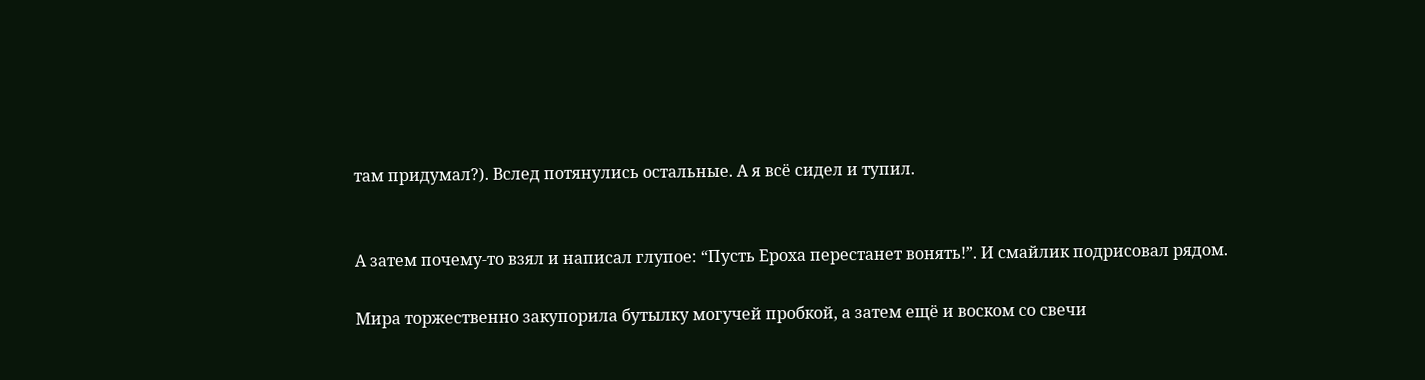там придумал?). Вслед потянулись остальные. А я всё сидел и тупил.


А затем почему-то взял и написал глупое: “Пусть Ероха перестанет вонять!”. И смайлик подрисовал рядом.

Мира торжественно закупорила бутылку могучей пробкой, а затем ещё и воском со свечи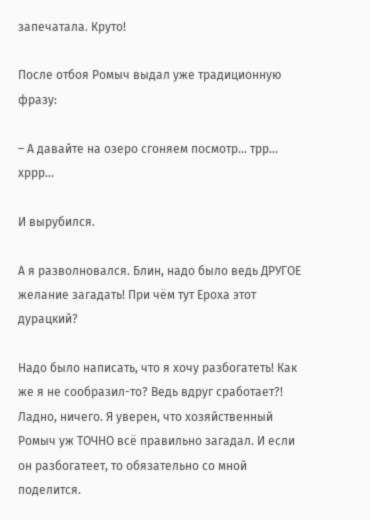запечатала. Круто!

После отбоя Ромыч выдал уже традиционную фразу:

– А давайте на озеро сгоняем посмотр… трр… хррр…

И вырубился.

А я разволновался. Блин, надо было ведь ДРУГОЕ желание загадать! При чём тут Ероха этот дурацкий?

Надо было написать, что я хочу разбогатеть! Как же я не сообразил-то? Ведь вдруг сработает?! Ладно, ничего. Я уверен, что хозяйственный Ромыч уж ТОЧНО всё правильно загадал. И если он разбогатеет, то обязательно со мной поделится.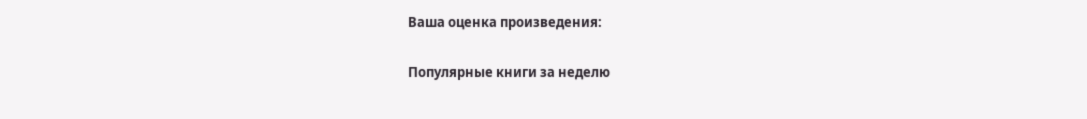Ваша оценка произведения:

Популярные книги за неделю